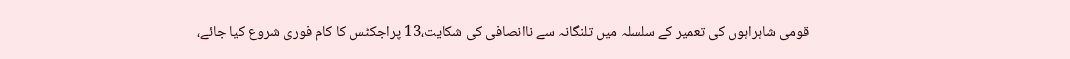قومی شاہراہوں کی تعمیر کے سلسلہ میں تلنگانہ سے ناانصافی کی شکایت،13 پراجکٹس کا کام فوری شروع کیا جائے،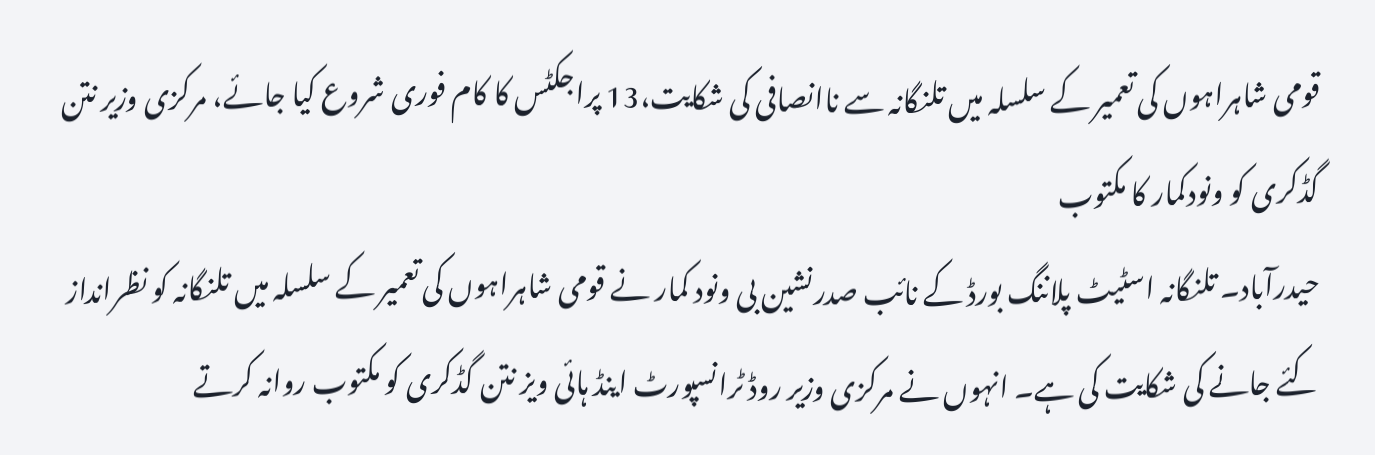قومی شاہراہوں کی تعمیر کے سلسلہ میں تلنگانہ سے ناانصافی کی شکایت،13 پراجکٹس کا کام فوری شروع کیا جائے، مرکزی وزیر نتن گڈکری کو ونودکمار کا مکتوب
حیدرآباد۔ تلنگانہ اسٹیٹ پلاننگ بورڈ کے نائب صدرنشین بی ونود کمار نے قومی شاہراہوں کی تعمیر کے سلسلہ میں تلنگانہ کو نظرانداز کئے جانے کی شکایت کی ہے۔ انہوں نے مرکزی وزیر روڈ ٹرانسپورٹ اینڈ ہائی ویز نتن گڈکری کو مکتوب روانہ کرتے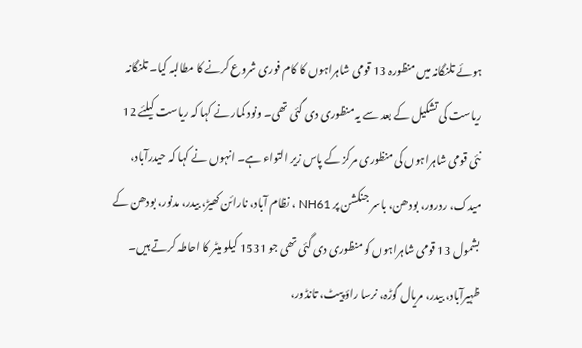ہوئے تلنگانہ میں منظورہ 13 قومی شاہراہوں کا کام فوری شروع کرنے کا مطالبہ کیا۔ تلنگانہ ریاست کی تشکیل کے بعد سے یہ منظوری دی گئی تھی۔ ونود کمار نے کہا کہ ریاست کیلئے 12 نئی قومی شاہراہوں کی منظوری مرکز کے پاس زیر التواء ہے۔ انہوں نے کہا کہ حیدرآباد، میدک، ردرور، بودھن، باسر جنکشن پر NH61 ، نظام آباد، نارائن کھیڑ، بیدر، مدنور، بودھن کے بشمول 13 قومی شاہراہوں کو منظوری دی گئی تھی جو 1531 کیلو میٹر کا احاطہ کرتے ہیں۔ ظہیرآباد، بیدر، مریال گوڑہ، نرسا راؤ پیٹ، تانڈور،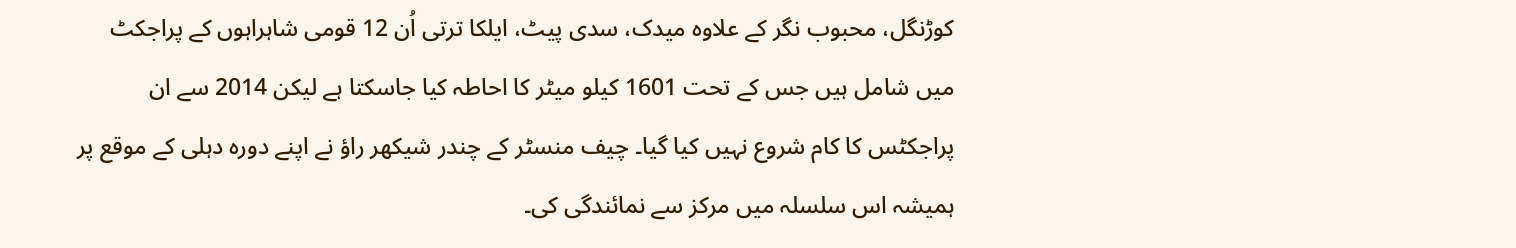کوڑنگل، محبوب نگر کے علاوہ میدک، سدی پیٹ، ایلکا ترتی اُن 12 قومی شاہراہوں کے پراجکٹ میں شامل ہیں جس کے تحت 1601 کیلو میٹر کا احاطہ کیا جاسکتا ہے لیکن 2014 سے ان پراجکٹس کا کام شروع نہیں کیا گیا۔ چیف منسٹر کے چندر شیکھر راؤ نے اپنے دورہ دہلی کے موقع پر ہمیشہ اس سلسلہ میں مرکز سے نمائندگی کی۔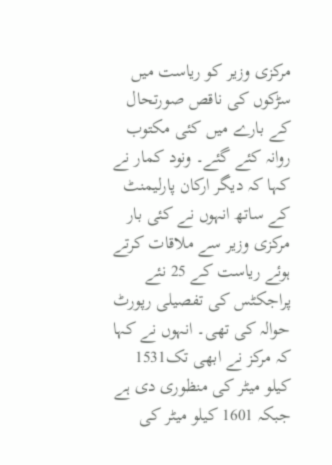مرکزی وزیر کو ریاست میں سڑکوں کی ناقص صورتحال کے بارے میں کئی مکتوب روانہ کئے گئے۔ ونود کمار نے کہا کہ دیگر ارکان پارلیمنٹ کے ساتھ انہوں نے کئی بار مرکزی وزیر سے ملاقات کرتے ہوئے ریاست کے 25 نئے پراجکٹس کی تفصیلی رپورٹ حوالہ کی تھی۔ انہوں نے کہا کہ مرکز نے ابھی تک1531 کیلو میٹر کی منظوری دی ہے جبکہ 1601 کیلو میٹر کی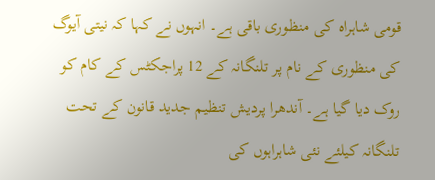قومی شاہراہ کی منظوری باقی ہے۔ انہوں نے کہا کہ نیتی آیوگ کی منظوری کے نام پر تلنگانہ کے 12 پراجکٹس کے کام کو روک دیا گیا ہے۔ آندھرا پردیش تنظیم جدید قانون کے تحت تلنگانہ کیلئے نئی شاہراہوں کی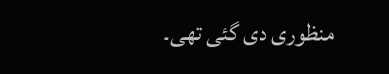منظوری دی گئی تھی۔